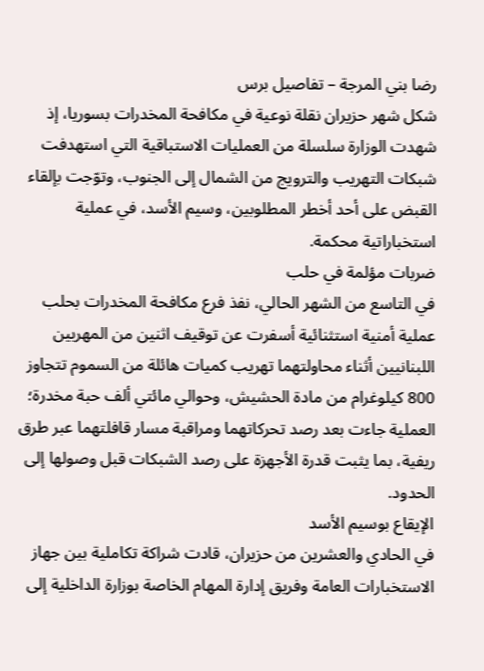رضا بني المرجة – تفاصيل برس
شكل شهر حزيران نقلة نوعية في مكافحة المخدرات بسوريا، إذ شهدت الوزارة سلسلة من العمليات الاستباقية التي استهدفت شبكات التهريب والترويج من الشمال إلى الجنوب، وتوّجت بإلقاء القبض على أحد أخطر المطلوبين، وسيم الأسد، في عملية استخباراتية محكمة.
ضربات مؤلمة في حلب
في التاسع من الشهر الحالي، نفذ فرع مكافحة المخدرات بحلب عملية أمنية استثنائية أسفرت عن توقيف اثنين من المهربين اللبنانيين أثناء محاولتهما تهريب كميات هائلة من السموم تتجاوز 800 كيلوغرام من مادة الحشيش، وحوالي مائتي ألف حبة مخدرة؛ العملية جاءت بعد رصد تحركاتهما ومراقبة مسار قافلتهما عبر طرق ريفية، بما يثبت قدرة الأجهزة على رصد الشبكات قبل وصولها إلى الحدود.
الإيقاع بوسيم الأسد
في الحادي والعشرين من حزيران، قادت شراكة تكاملية بين جهاز الاستخبارات العامة وفريق إدارة المهام الخاصة بوزارة الداخلية إلى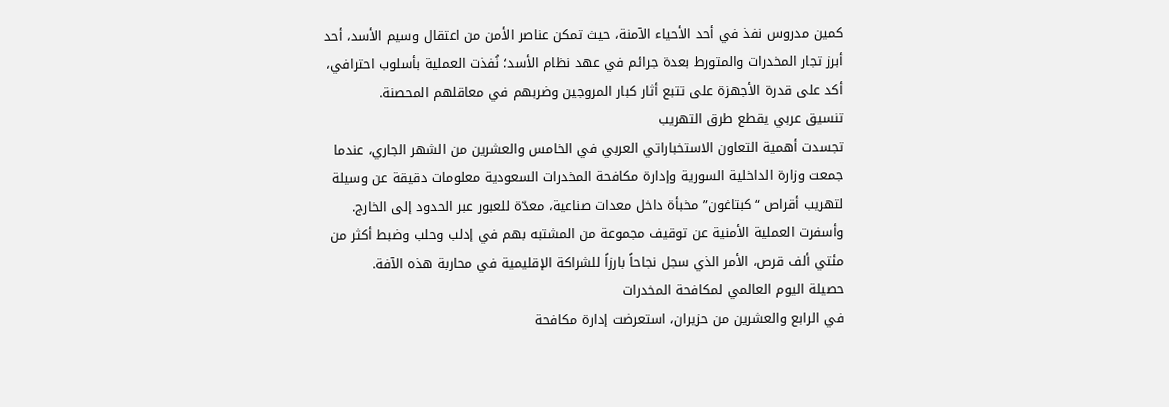كمين مدروس نفذ في أحد الأحياء الآمنة، حيث تمكن عناصر الأمن من اعتقال وسيم الأسد، أحد أبرز تجار المخدرات والمتورط بعدة جرائم في عهد نظام الأسد؛ نُفذت العملية بأسلوب احترافي، أكد على قدرة الأجهزة على تتبع أثار كبار المروجين وضربهم في معاقلهم المحصنة.
تنسيق عربي يقطع طرق التهريب
تجسدت أهمية التعاون الاستخباراتي العربي في الخامس والعشرين من الشهر الجاري، عندما جمعت وزارة الداخلية السورية وإدارة مكافحة المخدرات السعودية معلومات دقيقة عن وسيلة لتهريب أقراص “كبتاغون” مخبأة داخل معدات صناعية، معدّة للعبور عبر الحدود إلى الخارج.
وأسفرت العملية الأمنية عن توقيف مجموعة من المشتبه بهم في إدلب وحلب وضبط أكثر من مئتي ألف قرص، الأمر الذي سجل نجاحاً بارزاً للشراكة الإقليمية في محاربة هذه الآفة.
حصيلة اليوم العالمي لمكافحة المخدرات
في الرابع والعشرين من حزيران، استعرضت إدارة مكافحة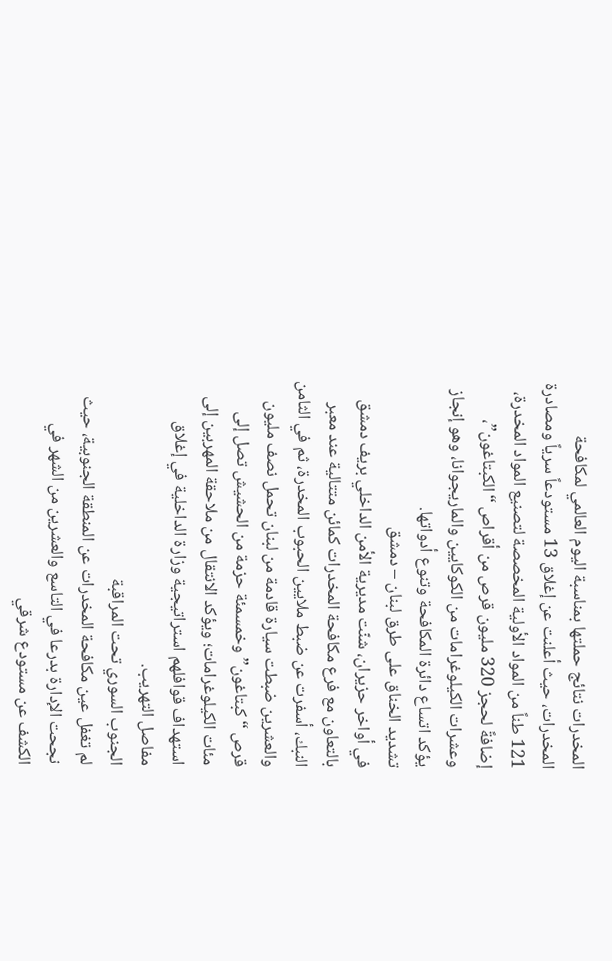المخدرات نتائج حملتها بمناسبة اليوم العالمي لمكافحة المخدرات، حيث أعلنت عن إغلاق 13 مستودعاً سرياً ومصادرة 121 طناً من المواد الأولية المخصصة لتصنيع المواد المخدرة، إضافةً لحجز 320 مليون قرص من أقراص “الكبتاغون”، وعشرات الكيلوغرامات من الكوكايين والماريجوانا، وهو إنجاز يؤكد اتساع دائرة المكافحة وتنوع أدواتها.
تشديد الخناق على طرق لبنان – دمشق
في أواخر حزيران، شنّت مديرية الأمن الداخلي بريف دمشق بالتعاون مع فرع مكافحة المخدرات كمائن متتالية عند معبر النبك، أسفرت عن ضبط ملايين الحبوب المخدرة، ثم في الثامن والعشرين ضبطت سيارة قادمة من لبنان تحمل نصف مليون قرص “كبتاغون” وخمسمئة حزمة من الحشيش تصل إلى مئات الكيلوغرامات؛ ويؤكد الانتقال من ملاحقة المهربين إلى استهداف قوافلهم استراتيجية وزارة الداخلية في إغلاق مفاصل التهريب.
الجنوب السوري تحت المراقبة
لم تغفل عين مكافحة المخدرات عن المنطقة الجنوبية، حيث نجحت الإدارة بدرعا في التاسع والعشرين من الشهر في الكشف عن مستودع شرقي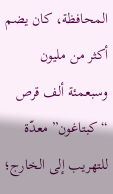المحافظة، كان يضم أكثر من مليون وسبعمئة ألف قرص “كبتاغون” معدّة للتهريب إلى الخارج؛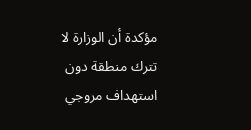مؤكدة أن الوزارة لا تترك منطقة دون استهداف مروجي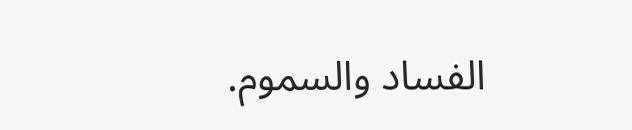الفساد والسموم.